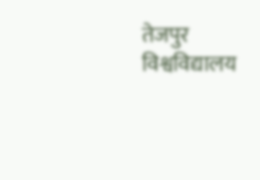तेजपुर विश्वविद्यालय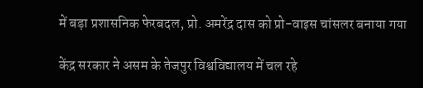में बड़ा प्रशासनिक फेरबदल, प्रो. अमरेंद्र दास को प्रो-वाइस चांसलर बनाया गया

केंद्र सरकार ने असम के तेजपुर विश्वविद्यालय में चल रहे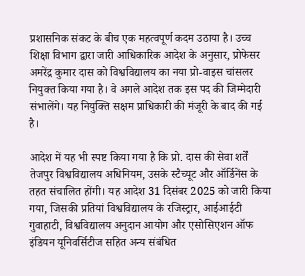प्रशासनिक संकट के बीच एक महत्वपूर्ण कदम उठाया है। उच्च शिक्षा विभाग द्वारा जारी आधिकारिक आदेश के अनुसार, प्रोफेसर अमरेंद्र कुमार दास को विश्वविद्यालय का नया प्रो-वाइस चांसलर नियुक्त किया गया है। वे अगले आदेश तक इस पद की जिम्मेदारी संभालेंगे। यह नियुक्ति सक्षम प्राधिकारी की मंजूरी के बाद की गई है।

आदेश में यह भी स्पष्ट किया गया है कि प्रो. दास की सेवा शर्तें तेजपुर विश्वविद्यालय अधिनियम, उसके स्टैच्यूट और ऑर्डिनेंस के तहत संचालित होंगी। यह आदेश 31 दिसंबर 2025 को जारी किया गया, जिसकी प्रतियां विश्वविद्यालय के रजिस्ट्रार, आईआईटी गुवाहाटी, विश्वविद्यालय अनुदान आयोग और एसोसिएशन ऑफ इंडियन यूनिवर्सिटीज सहित अन्य संबंधित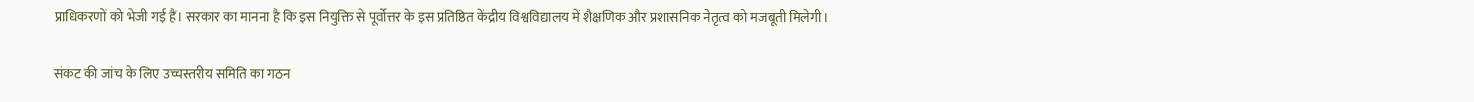प्राधिकरणों को भेजी गई हैं। सरकार का मानना है कि इस नियुक्ति से पूर्वोत्तर के इस प्रतिष्ठित केंद्रीय विश्वविद्यालय में शैक्षणिक और प्रशासनिक नेतृत्व को मजबूती मिलेगी।

संकट की जांच के लिए उच्चस्तरीय समिति का गठन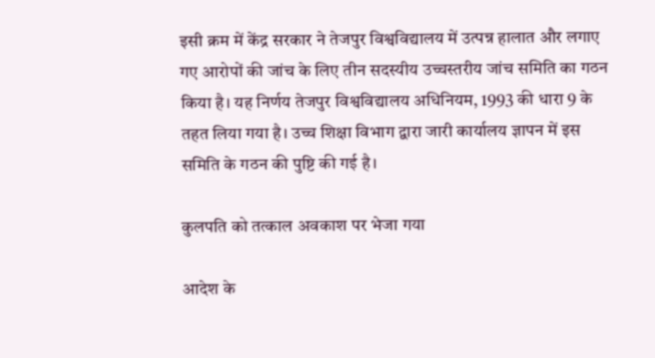इसी क्रम में केंद्र सरकार ने तेजपुर विश्वविद्यालय में उत्पन्न हालात और लगाए गए आरोपों की जांच के लिए तीन सदस्यीय उच्चस्तरीय जांच समिति का गठन किया है। यह निर्णय तेजपुर विश्वविद्यालय अधिनियम, 1993 की धारा 9 के तहत लिया गया है। उच्च शिक्षा विभाग द्वारा जारी कार्यालय ज्ञापन में इस समिति के गठन की पुष्टि की गई है।

कुलपति को तत्काल अवकाश पर भेजा गया

आदेश के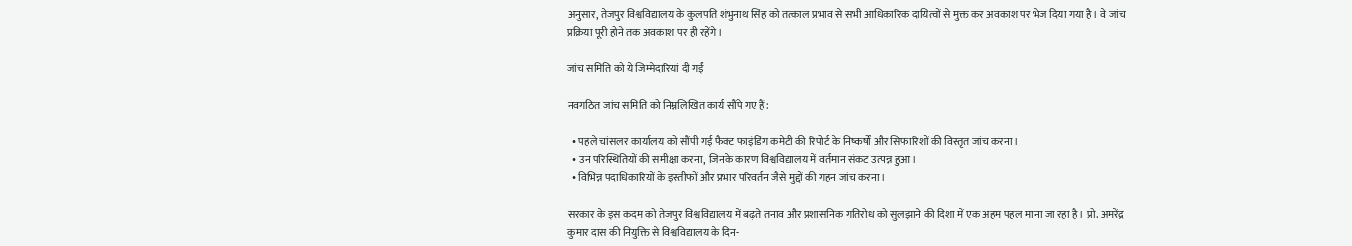अनुसार, तेजपुर विश्वविद्यालय के कुलपति शंभुनाथ सिंह को तत्काल प्रभाव से सभी आधिकारिक दायित्वों से मुक्त कर अवकाश पर भेज दिया गया है। वे जांच प्रक्रिया पूरी होने तक अवकाश पर ही रहेंगे।

जांच समिति को ये जिम्मेदारियां दी गईं

नवगठित जांच समिति को निम्नलिखित कार्य सौंपे गए हैं:

  • पहले चांसलर कार्यालय को सौंपी गई फैक्ट फाइंडिंग कमेटी की रिपोर्ट के निष्कर्षों और सिफारिशों की विस्तृत जांच करना।
  • उन परिस्थितियों की समीक्षा करना, जिनके कारण विश्वविद्यालय में वर्तमान संकट उत्पन्न हुआ।
  • विभिन्न पदाधिकारियों के इस्तीफों और प्रभार परिवर्तन जैसे मुद्दों की गहन जांच करना।

सरकार के इस कदम को तेजपुर विश्वविद्यालय में बढ़ते तनाव और प्रशासनिक गतिरोध को सुलझाने की दिशा में एक अहम पहल माना जा रहा है। प्रो. अमरेंद्र कुमार दास की नियुक्ति से विश्वविद्यालय के दिन-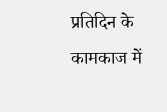प्रतिदिन के कामकाज में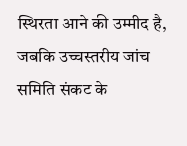स्थिरता आने की उम्मीद है, जबकि उच्चस्तरीय जांच समिति संकट के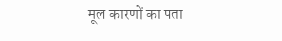मूल कारणों का पता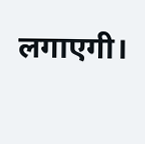लगाएगी।